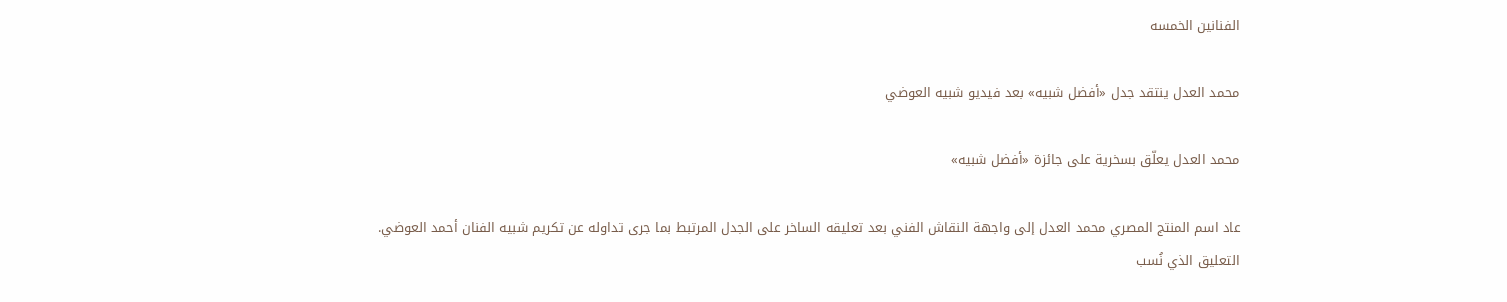الفنانين الخمسه

محمد العدل ينتقد جدل «أفضل شبيه» بعد فيديو شبيه العوضي

محمد العدل يعلّق بسخرية على جائزة «أفضل شبيه»

عاد اسم المنتج المصري محمد العدل إلى واجهة النقاش الفني بعد تعليقه الساخر على الجدل المرتبط بما جرى تداوله عن تكريم شبيه الفنان أحمد العوضي. التعليق الذي نُسب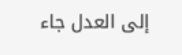إلى العدل جاء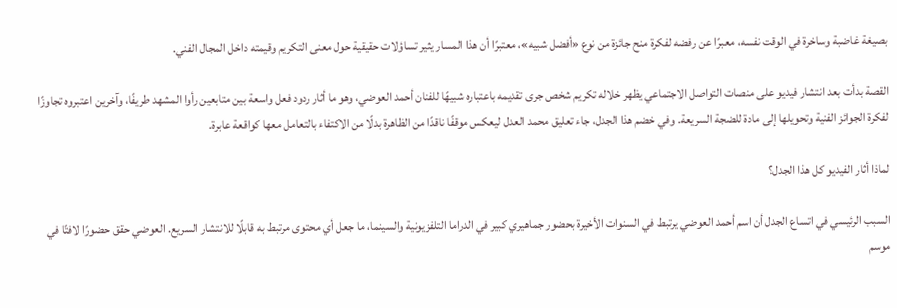بصيغة غاضبة وساخرة في الوقت نفسه، معبرًا عن رفضه لفكرة منح جائزة من نوع «أفضل شبيه»، معتبرًا أن هذا المسار يثير تساؤلات حقيقية حول معنى التكريم وقيمته داخل المجال الفني.

القصة بدأت بعد انتشار فيديو على منصات التواصل الاجتماعي يظهر خلاله تكريم شخص جرى تقديمه باعتباره شبيهًا للفنان أحمد العوضي، وهو ما أثار ردود فعل واسعة بين متابعين رأوا المشهد طريفًا، وآخرين اعتبروه تجاوزًا لفكرة الجوائز الفنية وتحويلها إلى مادة للضجة السريعة. وفي خضم هذا الجدل، جاء تعليق محمد العدل ليعكس موقفًا ناقدًا من الظاهرة بدلًا من الاكتفاء بالتعامل معها كواقعة عابرة.

لماذا أثار الفيديو كل هذا الجدل؟

السبب الرئيسي في اتساع الجدل أن اسم أحمد العوضي يرتبط في السنوات الأخيرة بحضور جماهيري كبير في الدراما التلفزيونية والسينما، ما جعل أي محتوى مرتبط به قابلًا للانتشار السريع. العوضي حقق حضورًا لافتًا في موسم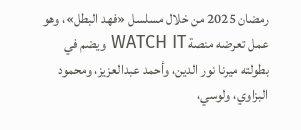رمضان 2025 من خلال مسلسل «فهد البطل»، وهو عمل تعرضه منصة WATCH IT ويضم في بطولته ميرنا نور الدين، وأحمد عبدالعزيز، ومحمود البزاوي، ولوسي،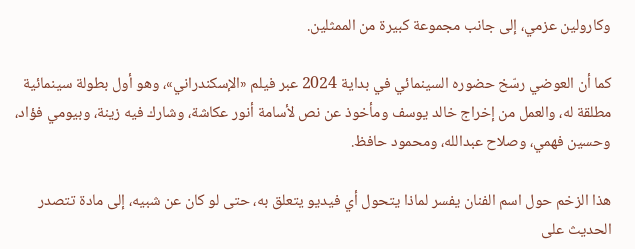وكارولين عزمي، إلى جانب مجموعة كبيرة من الممثلين.

كما أن العوضي رسّخ حضوره السينمائي في بداية 2024 عبر فيلم «الإسكندراني»، وهو أول بطولة سينمائية مطلقة له، والعمل من إخراج خالد يوسف ومأخوذ عن نص لأسامة أنور عكاشة، وشارك فيه زينة، وبيومي فؤاد، وحسين فهمي، وصلاح عبدالله، ومحمود حافظ.

هذا الزخم حول اسم الفنان يفسر لماذا يتحول أي فيديو يتعلق به، حتى لو كان عن شبيه، إلى مادة تتصدر الحديث على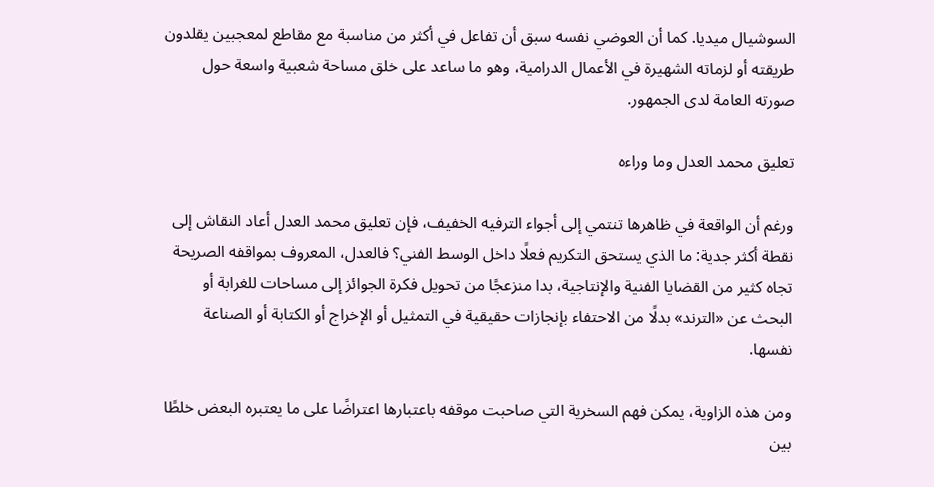السوشيال ميديا. كما أن العوضي نفسه سبق أن تفاعل في أكثر من مناسبة مع مقاطع لمعجبين يقلدون طريقته أو لزماته الشهيرة في الأعمال الدرامية، وهو ما ساعد على خلق مساحة شعبية واسعة حول صورته العامة لدى الجمهور.

تعليق محمد العدل وما وراءه

ورغم أن الواقعة في ظاهرها تنتمي إلى أجواء الترفيه الخفيف، فإن تعليق محمد العدل أعاد النقاش إلى نقطة أكثر جدية: ما الذي يستحق التكريم فعلًا داخل الوسط الفني؟ فالعدل، المعروف بمواقفه الصريحة تجاه كثير من القضايا الفنية والإنتاجية، بدا منزعجًا من تحويل فكرة الجوائز إلى مساحات للغرابة أو البحث عن «الترند» بدلًا من الاحتفاء بإنجازات حقيقية في التمثيل أو الإخراج أو الكتابة أو الصناعة نفسها.

ومن هذه الزاوية، يمكن فهم السخرية التي صاحبت موقفه باعتبارها اعتراضًا على ما يعتبره البعض خلطًا بين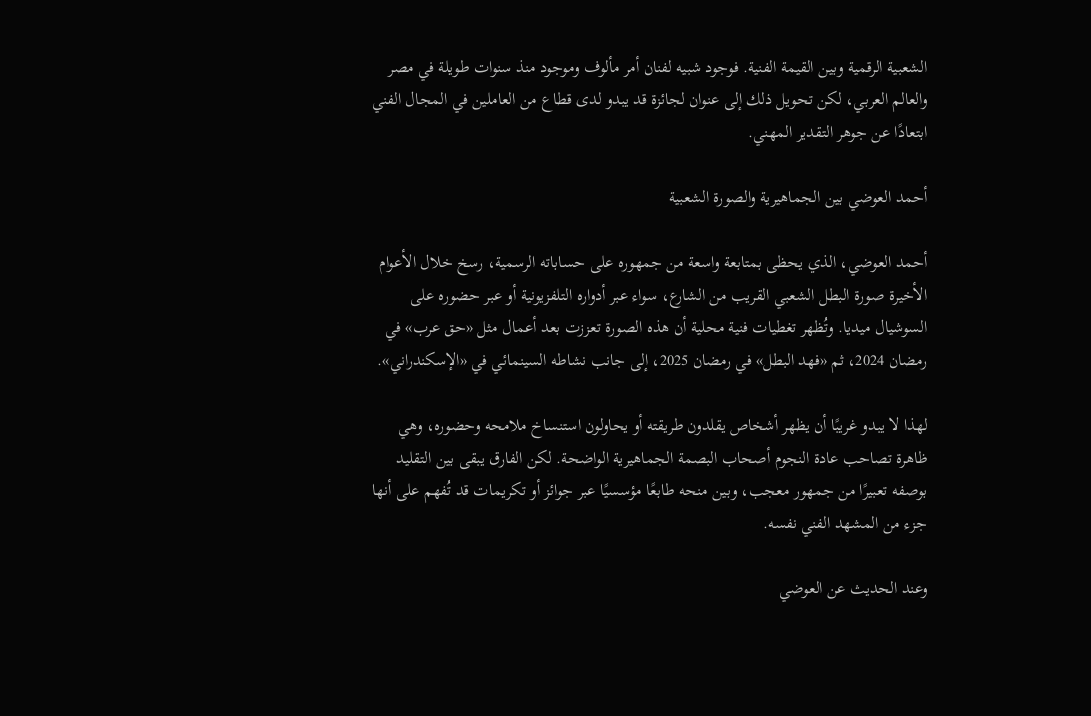الشعبية الرقمية وبين القيمة الفنية. فوجود شبيه لفنان أمر مألوف وموجود منذ سنوات طويلة في مصر والعالم العربي، لكن تحويل ذلك إلى عنوان لجائزة قد يبدو لدى قطاع من العاملين في المجال الفني ابتعادًا عن جوهر التقدير المهني.

أحمد العوضي بين الجماهيرية والصورة الشعبية

أحمد العوضي، الذي يحظى بمتابعة واسعة من جمهوره على حساباته الرسمية، رسخ خلال الأعوام الأخيرة صورة البطل الشعبي القريب من الشارع، سواء عبر أدواره التلفزيونية أو عبر حضوره على السوشيال ميديا. وتُظهر تغطيات فنية محلية أن هذه الصورة تعززت بعد أعمال مثل «حق عرب» في رمضان 2024، ثم «فهد البطل» في رمضان 2025، إلى جانب نشاطه السينمائي في «الإسكندراني».

لهذا لا يبدو غريبًا أن يظهر أشخاص يقلدون طريقته أو يحاولون استنساخ ملامحه وحضوره، وهي ظاهرة تصاحب عادة النجوم أصحاب البصمة الجماهيرية الواضحة. لكن الفارق يبقى بين التقليد بوصفه تعبيرًا من جمهور معجب، وبين منحه طابعًا مؤسسيًا عبر جوائز أو تكريمات قد تُفهم على أنها جزء من المشهد الفني نفسه.

وعند الحديث عن العوضي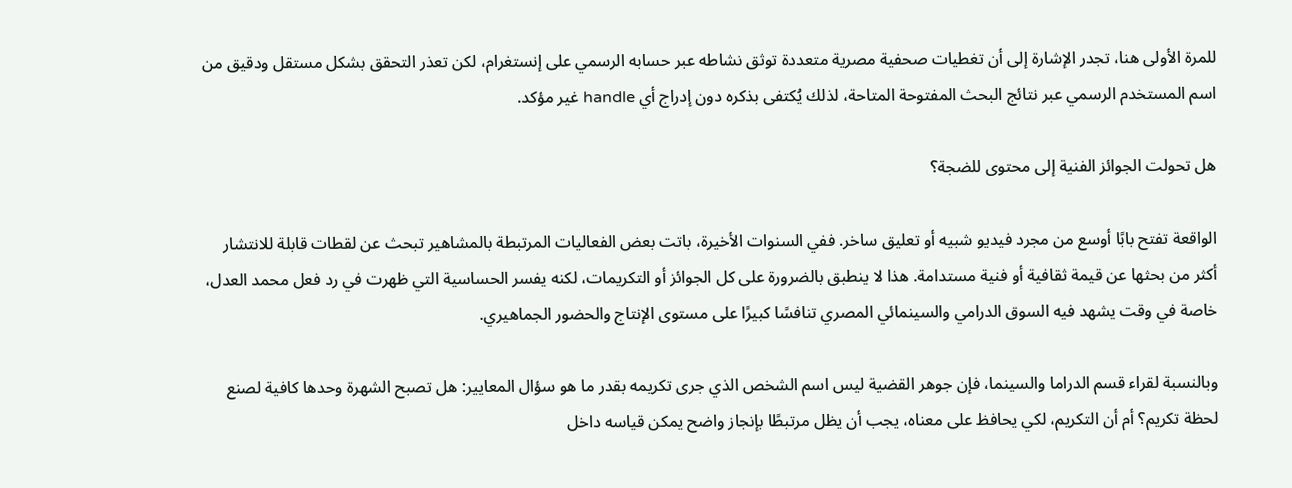للمرة الأولى هنا، تجدر الإشارة إلى أن تغطيات صحفية مصرية متعددة توثق نشاطه عبر حسابه الرسمي على إنستغرام، لكن تعذر التحقق بشكل مستقل ودقيق من اسم المستخدم الرسمي عبر نتائج البحث المفتوحة المتاحة، لذلك يُكتفى بذكره دون إدراج أي handle غير مؤكد.

هل تحولت الجوائز الفنية إلى محتوى للضجة؟

الواقعة تفتح بابًا أوسع من مجرد فيديو شبيه أو تعليق ساخر. ففي السنوات الأخيرة، باتت بعض الفعاليات المرتبطة بالمشاهير تبحث عن لقطات قابلة للانتشار أكثر من بحثها عن قيمة ثقافية أو فنية مستدامة. هذا لا ينطبق بالضرورة على كل الجوائز أو التكريمات، لكنه يفسر الحساسية التي ظهرت في رد فعل محمد العدل، خاصة في وقت يشهد فيه السوق الدرامي والسينمائي المصري تنافسًا كبيرًا على مستوى الإنتاج والحضور الجماهيري.

وبالنسبة لقراء قسم الدراما والسينما، فإن جوهر القضية ليس اسم الشخص الذي جرى تكريمه بقدر ما هو سؤال المعايير: هل تصبح الشهرة وحدها كافية لصنع لحظة تكريم؟ أم أن التكريم، لكي يحافظ على معناه، يجب أن يظل مرتبطًا بإنجاز واضح يمكن قياسه داخل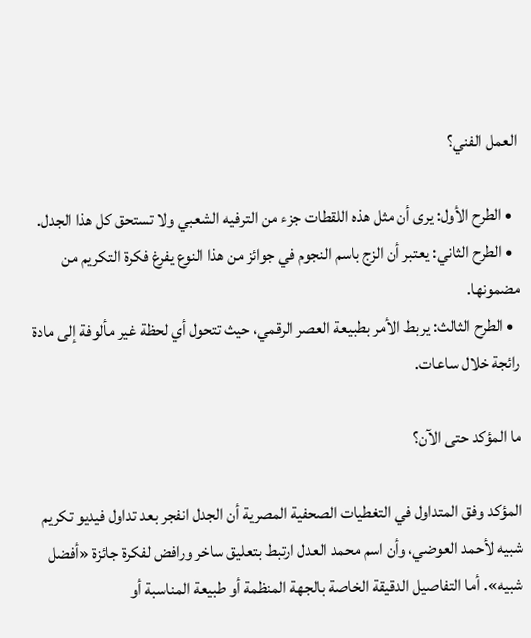العمل الفني؟

  • الطرح الأول: يرى أن مثل هذه اللقطات جزء من الترفيه الشعبي ولا تستحق كل هذا الجدل.
  • الطرح الثاني: يعتبر أن الزج باسم النجوم في جوائز من هذا النوع يفرغ فكرة التكريم من مضمونها.
  • الطرح الثالث: يربط الأمر بطبيعة العصر الرقمي، حيث تتحول أي لحظة غير مألوفة إلى مادة رائجة خلال ساعات.

ما المؤكد حتى الآن؟

المؤكد وفق المتداول في التغطيات الصحفية المصرية أن الجدل انفجر بعد تداول فيديو تكريم شبيه لأحمد العوضي، وأن اسم محمد العدل ارتبط بتعليق ساخر ورافض لفكرة جائزة «أفضل شبيه». أما التفاصيل الدقيقة الخاصة بالجهة المنظمة أو طبيعة المناسبة أو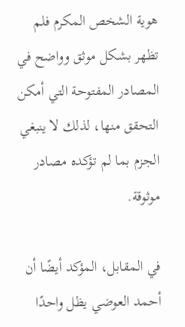هوية الشخص المكرم فلم تظهر بشكل موثق وواضح في المصادر المفتوحة التي أمكن التحقق منها، لذلك لا ينبغي الجزم بما لم تؤكده مصادر موثوقة.

في المقابل، المؤكد أيضًا أن أحمد العوضي يظل واحدًا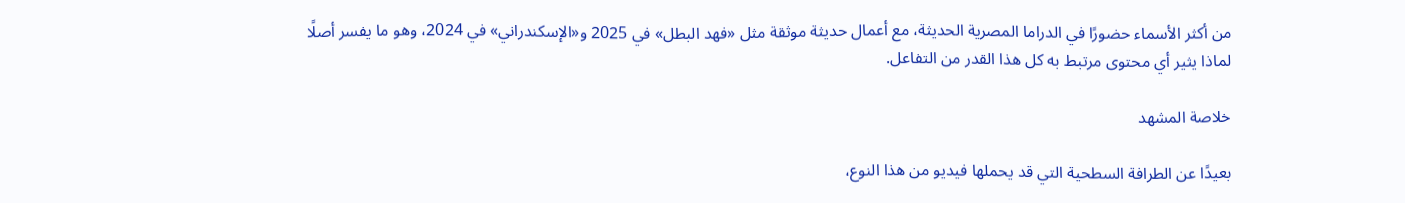من أكثر الأسماء حضورًا في الدراما المصرية الحديثة، مع أعمال حديثة موثقة مثل «فهد البطل» في 2025 و«الإسكندراني» في 2024، وهو ما يفسر أصلًا لماذا يثير أي محتوى مرتبط به كل هذا القدر من التفاعل.

خلاصة المشهد

بعيدًا عن الطرافة السطحية التي قد يحملها فيديو من هذا النوع،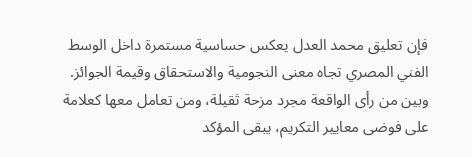فإن تعليق محمد العدل يعكس حساسية مستمرة داخل الوسط الفني المصري تجاه معنى النجومية والاستحقاق وقيمة الجوائز. وبين من رأى الواقعة مجرد مزحة ثقيلة، ومن تعامل معها كعلامة على فوضى معايير التكريم، يبقى المؤكد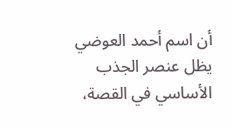أن اسم أحمد العوضي يظل عنصر الجذب الأساسي في القصة،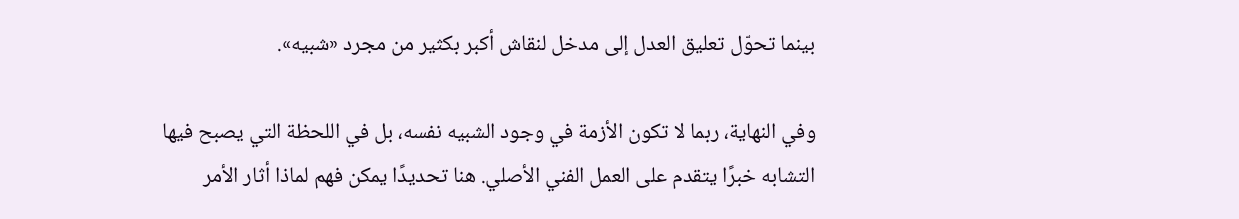بينما تحوّل تعليق العدل إلى مدخل لنقاش أكبر بكثير من مجرد «شبيه».

وفي النهاية، ربما لا تكون الأزمة في وجود الشبيه نفسه، بل في اللحظة التي يصبح فيها التشابه خبرًا يتقدم على العمل الفني الأصلي. هنا تحديدًا يمكن فهم لماذا أثار الأمر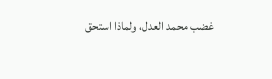غضب محمد العدل، ولماذا استحق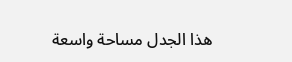هذا الجدل مساحة واسعة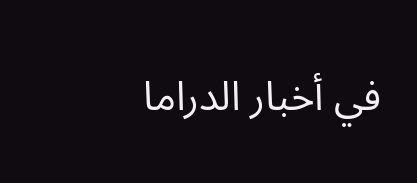في أخبار الدراما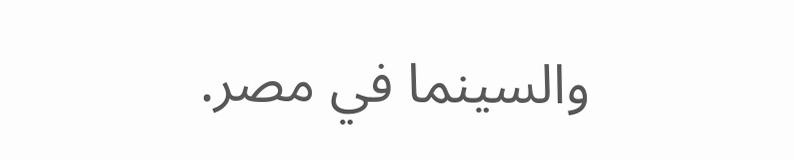والسينما في مصر.